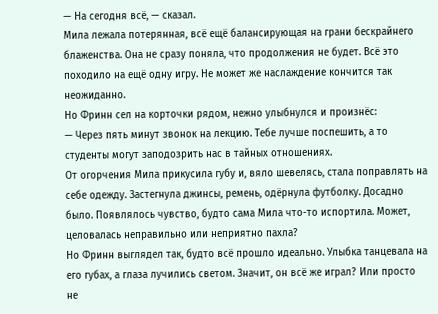— На сегодня всë, — сказал.
Мила лежала потерянная, всë ещё балансирующая на грани бескрайнего блаженства. Она не сразу поняла, что продолжения не будет. Всё это походило на ещё одну игру. Не может же наслаждение кончится так неожиданно.
Но Фринн сел на корточки рядом, нежно улыбнулся и произнёс:
— Через пять минут звонок на лекцию. Тебе лучше поспешить, а то студенты могут заподозрить нас в тайных отношениях.
От огорчения Мила прикусила губу и, вяло шевелясь, стала поправлять на себе одежду. Застегнула джинсы, ремень, одëрнула футболку. Досадно было. Появлялось чувство, будто сама Мила что-то испортила. Может, целовалась неправильно или неприятно пахла?
Но Фринн выглядел так, будто всë прошло идеально. Улыбка танцевала на его губах, а глаза лучились светом. Значит, он всë же играл? Или просто не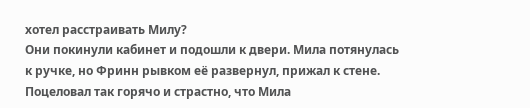хотел расстраивать Милу?
Они покинули кабинет и подошли к двери. Мила потянулась к ручке, но Фринн рывком еë развернул, прижал к стене. Поцеловал так горячо и страстно, что Мила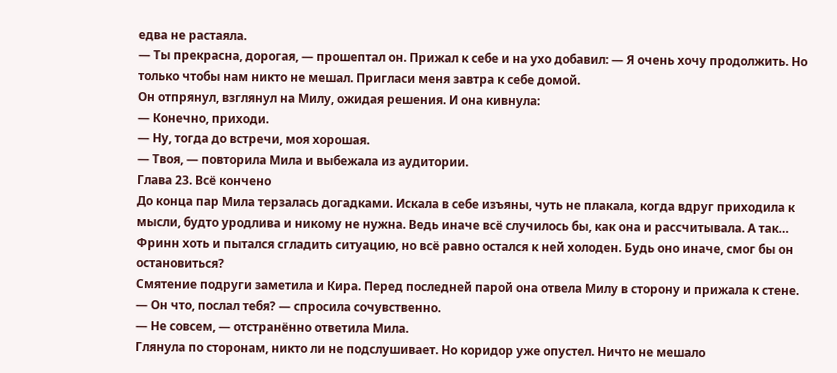едва не растаяла.
— Ты прекрасна, дорогая, — прошептал он. Прижал к себе и на ухо добавил: — Я очень хочу продолжить. Но только чтобы нам никто не мешал. Пригласи меня завтра к себе домой.
Он отпрянул, взглянул на Милу, ожидая решения. И она кивнула:
— Конечно, приходи.
— Ну, тогда до встречи, моя хорошая.
— Твоя, — повторила Мила и выбежала из аудитории.
Глава 23. Всё кончено
До конца пар Мила терзалась догадками. Искала в себе изъяны, чуть не плакала, когда вдруг приходила к мысли, будто уродлива и никому не нужна. Ведь иначе всë случилось бы, как она и рассчитывала. А так… Фринн хоть и пытался сгладить ситуацию, но всё равно остался к ней холоден. Будь оно иначе, смог бы он остановиться?
Смятение подруги заметила и Кира. Перед последней парой она отвела Милу в сторону и прижала к стене.
— Он что, послал тебя? — спросила сочувственно.
— Не совсем, — отстранённо ответила Мила.
Глянула по сторонам, никто ли не подслушивает. Но коридор уже опустел. Ничто не мешало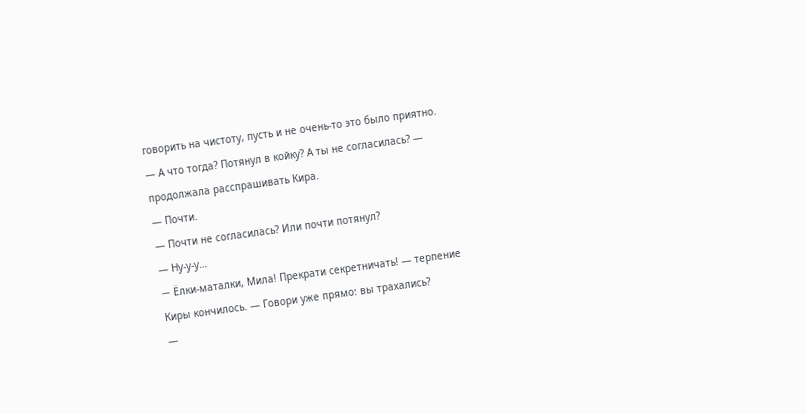говорить на чистоту, пусть и не очень-то это было приятно.
— А что тогда? Потянул в койку? А ты не согласилась? — продолжала расспрашивать Кира.
— Почти.
— Почти не согласилась? Или почти потянул?
— Ну-у-у…
— Ëлки-маталки, Мила! Прекрати секретничать! — терпение Киры кончилось. — Говори уже прямо: вы трахались?
—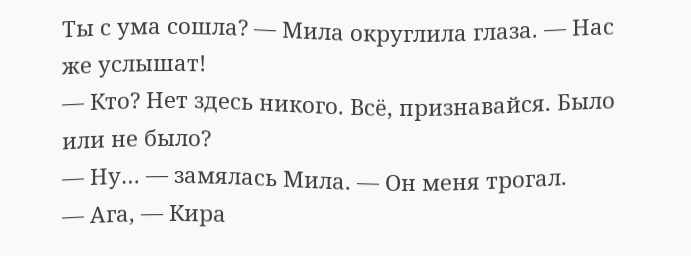Ты с ума сошла? — Мила округлила глаза. — Нас же услышат!
— Кто? Нет здесь никого. Всë, признавайся. Было или не было?
— Ну… — замялась Мила. — Он меня трогал.
— Ага, — Кира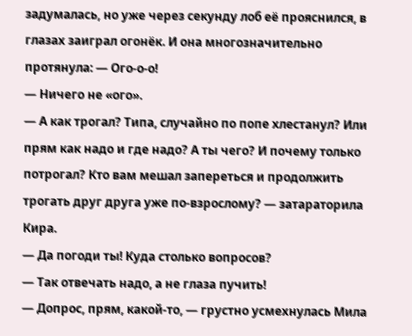задумалась, но уже через секунду лоб еë прояснился, в глазах заиграл огонëк. И она многозначительно протянула: — Ого-о-о!
— Ничего не «ого».
— А как трогал? Типа, случайно по попе хлестанул? Или прям как надо и где надо? А ты чего? И почему только потрогал? Кто вам мешал запереться и продолжить трогать друг друга уже по-взрослому? — затараторила Кира.
— Да погоди ты! Куда столько вопросов?
— Так отвечать надо, а не глаза пучить!
— Допрос, прям, какой-то, — грустно усмехнулась Мила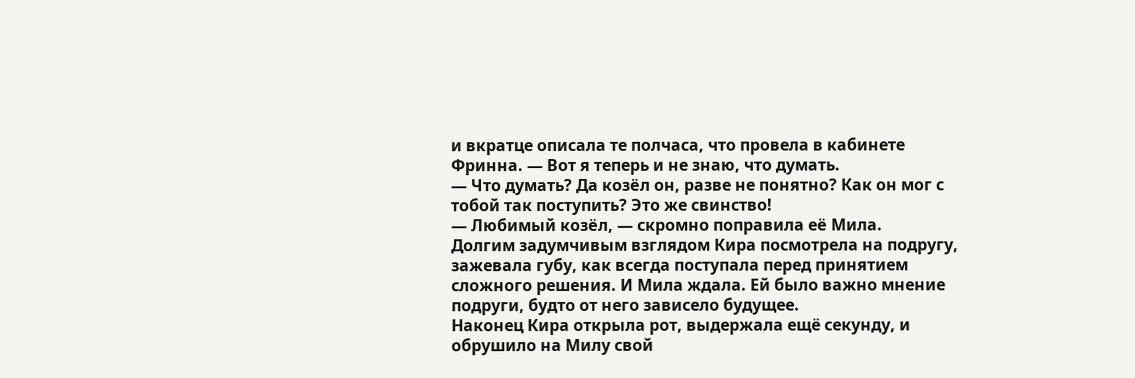и вкратце описала те полчаса, что провела в кабинете Фринна. — Вот я теперь и не знаю, что думать.
— Что думать? Да козëл он, разве не понятно? Как он мог с тобой так поступить? Это же свинство!
— Любимый козëл, — скромно поправила еë Мила.
Долгим задумчивым взглядом Кира посмотрела на подругу, зажевала губу, как всегда поступала перед принятием сложного решения. И Мила ждала. Ей было важно мнение подруги, будто от него зависело будущее.
Наконец Кира открыла рот, выдержала ещё секунду, и обрушило на Милу свой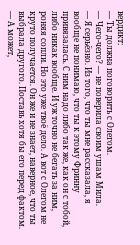вердикт:
— Ты должна поговорить с Олегом.
— Чего-чего? — не поверила своим ушам Мила.
— Я серьёзно. Из того, что ты мне рассказала, я вообще не понимаю, что ты к этому Фринну привязалась. С ним надо либо так же, как он с тобой, либо никак вообще. И уж точно не бегать за ним, роняя сопли. Но это уже твоë дело. А вот с Олегом не круто получается. Он же и не знает, наверное, что ты выбрала другого. Поставь хотя бы его перед фактом.
— А может,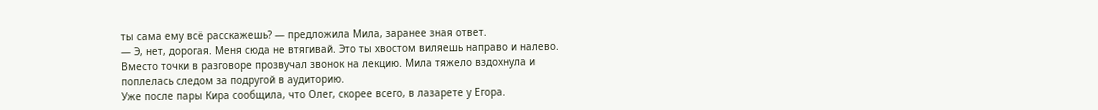ты сама ему всë расскажешь? — предложила Мила, заранее зная ответ.
— Э, нет, дорогая. Меня сюда не втягивай. Это ты хвостом виляешь направо и налево.
Вместо точки в разговоре прозвучал звонок на лекцию. Мила тяжело вздохнула и поплелась следом за подругой в аудиторию.
Уже после пары Кира сообщила, что Олег, скорее всего, в лазарете у Егора.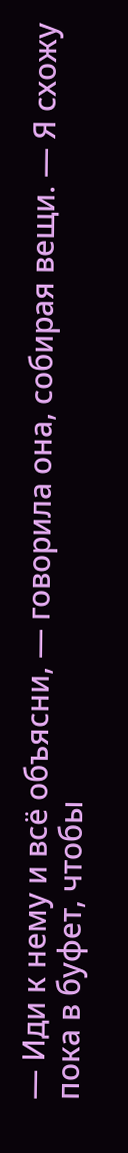— Иди к нему и всë объясни, — говорила она, собирая вещи. — Я схожу пока в буфет, чтобы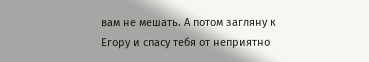вам не мешать. А потом загляну к Егору и спасу тебя от неприятно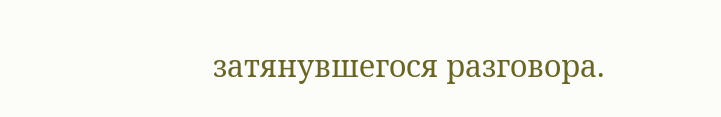затянувшегося разговора.